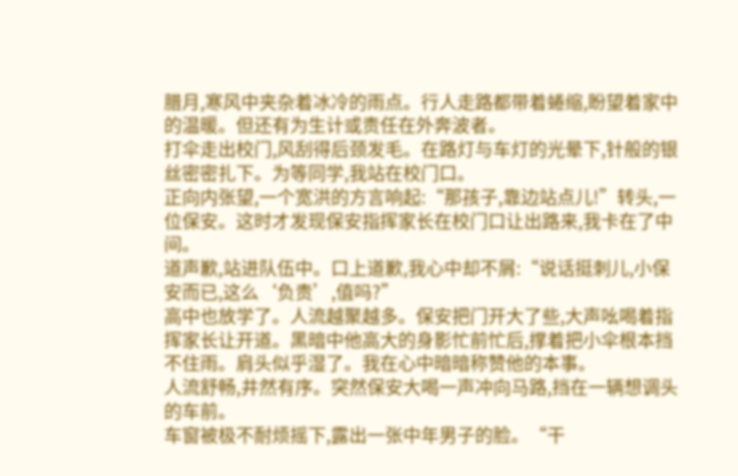腊月,寒风中夹杂着冰冷的雨点。行人走路都带着蜷缩,盼望着家中的温暖。但还有为生计或责任在外奔波者。
打伞走出校门,风刮得后颈发毛。在路灯与车灯的光晕下,针般的银丝密密扎下。为等同学,我站在校门口。
正向内张望,一个宽洪的方言响起:“那孩子,靠边站点儿!”转头,一位保安。这时才发现保安指挥家长在校门口让出路来,我卡在了中间。
道声歉,站进队伍中。口上道歉,我心中却不屑:“说话挺刺儿,小保安而已,这么‘负责’,值吗?”
高中也放学了。人流越聚越多。保安把门开大了些,大声吆喝着指挥家长让开道。黑暗中他高大的身影忙前忙后,撑着把小伞根本挡不住雨。肩头似乎湿了。我在心中暗暗称赞他的本事。
人流舒畅,井然有序。突然保安大喝一声冲向马路,挡在一辆想调头的车前。
车窗被极不耐烦摇下,露出一张中年男子的脸。“干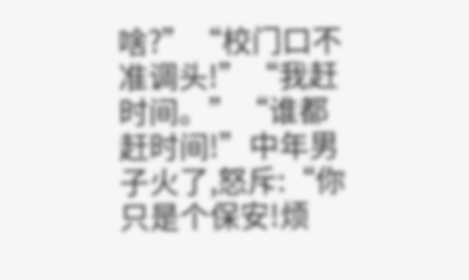啥?”“校门口不准调头!”“我赶时间。”“谁都赶时间!”中年男子火了,怒斥:“你只是个保安!烦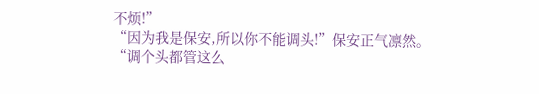不烦!”
“因为我是保安,所以你不能调头!”保安正气凛然。
“调个头都管这么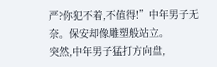严?你犯不着,不值得!”中年男子无奈。保安却像雕塑般站立。
突然,中年男子猛打方向盘,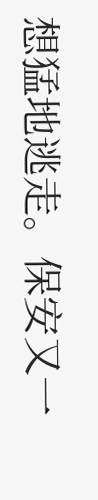想猛地逃走。保安又一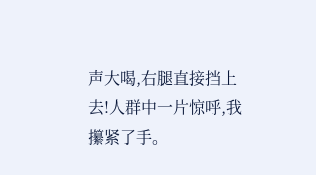声大喝,右腿直接挡上去!人群中一片惊呼,我攥紧了手。